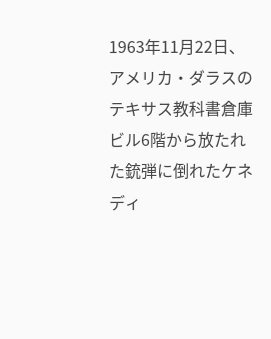1963年11月22日、アメリカ・ダラスのテキサス教科書倉庫ビル6階から放たれた銃弾に倒れたケネディ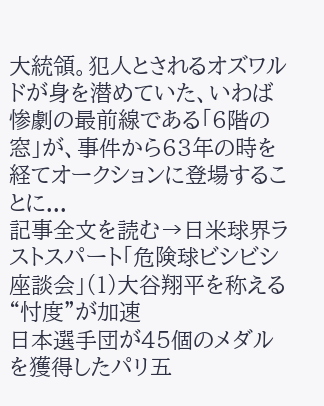大統領。犯人とされるオズワルドが身を潜めていた、いわば惨劇の最前線である「6階の窓」が、事件から63年の時を経てオークションに登場することに...
記事全文を読む→日米球界ラストスパート「危険球ビシビシ座談会」(1)大谷翔平を称える“忖度”が加速
日本選手団が45個のメダルを獲得したパリ五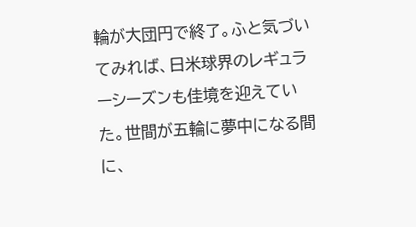輪が大団円で終了。ふと気づいてみれば、日米球界のレギュラーシーズンも佳境を迎えていた。世間が五輪に夢中になる間に、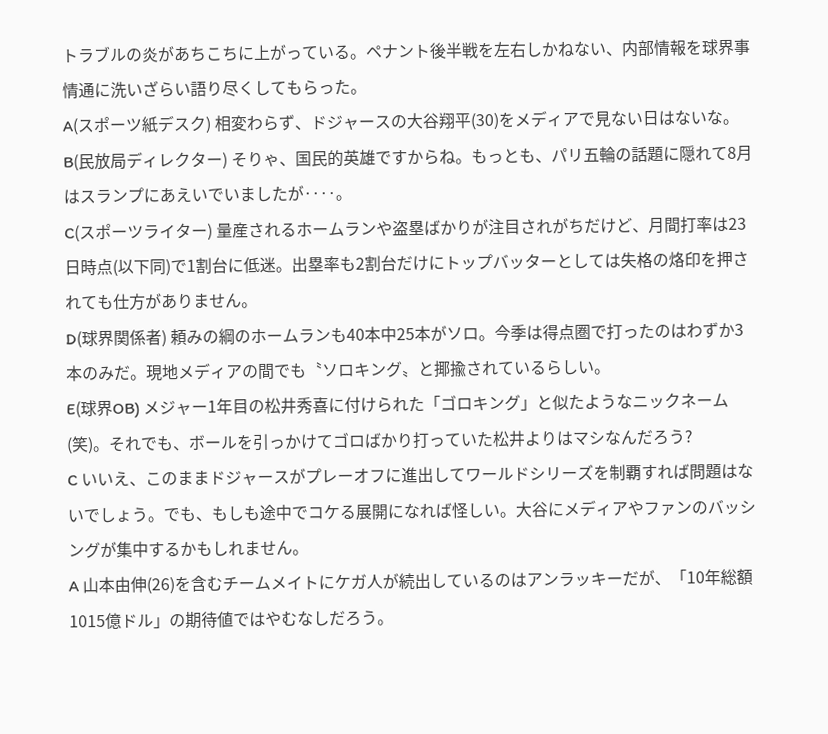トラブルの炎があちこちに上がっている。ペナント後半戦を左右しかねない、内部情報を球界事情通に洗いざらい語り尽くしてもらった。
A(スポーツ紙デスク) 相変わらず、ドジャースの大谷翔平(30)をメディアで見ない日はないな。
B(民放局ディレクター) そりゃ、国民的英雄ですからね。もっとも、パリ五輪の話題に隠れて8月はスランプにあえいでいましたが‥‥。
C(スポーツライター) 量産されるホームランや盗塁ばかりが注目されがちだけど、月間打率は23日時点(以下同)で1割台に低迷。出塁率も2割台だけにトップバッターとしては失格の烙印を押されても仕方がありません。
D(球界関係者) 頼みの綱のホームランも40本中25本がソロ。今季は得点圏で打ったのはわずか3本のみだ。現地メディアの間でも〝ソロキング〟と揶揄されているらしい。
E(球界OB) メジャー1年目の松井秀喜に付けられた「ゴロキング」と似たようなニックネーム(笑)。それでも、ボールを引っかけてゴロばかり打っていた松井よりはマシなんだろう?
C いいえ、このままドジャースがプレーオフに進出してワールドシリーズを制覇すれば問題はないでしょう。でも、もしも途中でコケる展開になれば怪しい。大谷にメディアやファンのバッシングが集中するかもしれません。
A 山本由伸(26)を含むチームメイトにケガ人が続出しているのはアンラッキーだが、「10年総額1015億ドル」の期待値ではやむなしだろう。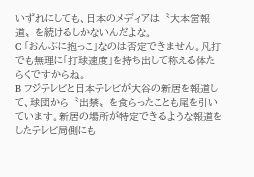いずれにしても、日本のメディアは〝大本営報道〟を続けるしかないんだよな。
C 「おんぶに抱っこ」なのは否定できません。凡打でも無理に「打球速度」を持ち出して称える体たらくですからね。
B フジテレビと日本テレビが大谷の新居を報道して、球団から〝出禁〟を食らったことも尾を引いています。新居の場所が特定できるような報道をしたテレビ局側にも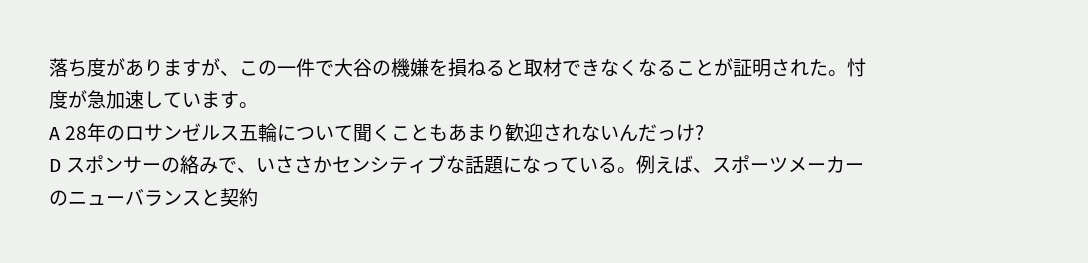落ち度がありますが、この一件で大谷の機嫌を損ねると取材できなくなることが証明された。忖度が急加速しています。
A 28年のロサンゼルス五輪について聞くこともあまり歓迎されないんだっけ?
D スポンサーの絡みで、いささかセンシティブな話題になっている。例えば、スポーツメーカーのニューバランスと契約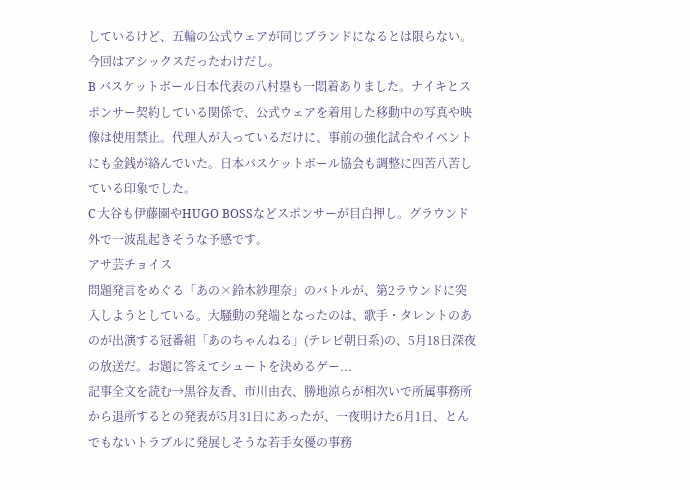しているけど、五輪の公式ウェアが同じブランドになるとは限らない。今回はアシックスだったわけだし。
B バスケットボール日本代表の八村塁も一悶着ありました。ナイキとスポンサー契約している関係で、公式ウェアを着用した移動中の写真や映像は使用禁止。代理人が入っているだけに、事前の強化試合やイベントにも金銭が絡んでいた。日本バスケットボール協会も調整に四苦八苦している印象でした。
C 大谷も伊藤園やHUGO BOSSなどスポンサーが目白押し。グラウンド外で一波乱起きそうな予感です。
アサ芸チョイス
問題発言をめぐる「あの×鈴木紗理奈」のバトルが、第2ラウンドに突入しようとしている。大騒動の発端となったのは、歌手・タレントのあのが出演する冠番組「あのちゃんねる」(テレビ朝日系)の、5月18日深夜の放送だ。お題に答えてシュートを決めるゲー...
記事全文を読む→黒谷友香、市川由衣、勝地涼らが相次いで所属事務所から退所するとの発表が5月31日にあったが、一夜明けた6月1日、とんでもないトラブルに発展しそうな若手女優の事務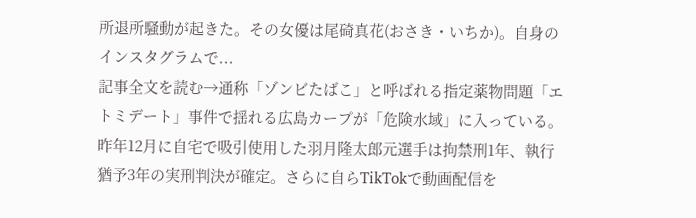所退所騒動が起きた。その女優は尾碕真花(おさき・いちか)。自身のインスタグラムで...
記事全文を読む→通称「ゾンビたばこ」と呼ばれる指定薬物問題「エトミデート」事件で揺れる広島カープが「危険水域」に入っている。昨年12月に自宅で吸引使用した羽月隆太郎元選手は拘禁刑1年、執行猶予3年の実刑判決が確定。さらに自らTikTokで動画配信を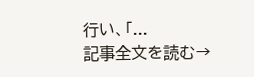行い、「...
記事全文を読む→